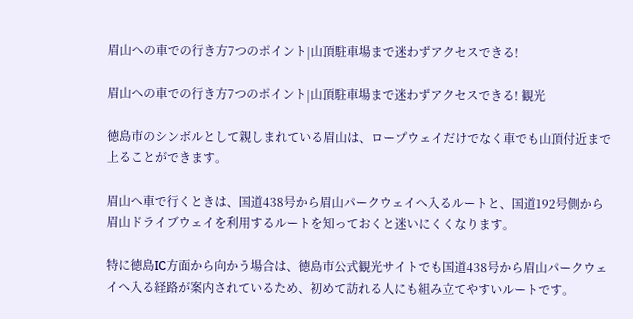眉山への車での行き方7つのポイント|山頂駐車場まで迷わずアクセスできる!

眉山への車での行き方7つのポイント|山頂駐車場まで迷わずアクセスできる! 観光

徳島市のシンボルとして親しまれている眉山は、ロープウェイだけでなく車でも山頂付近まで上ることができます。

眉山へ車で行くときは、国道438号から眉山パークウェイへ入るルートと、国道192号側から眉山ドライブウェイを利用するルートを知っておくと迷いにくくなります。

特に徳島IC方面から向かう場合は、徳島市公式観光サイトでも国道438号から眉山パークウェイへ入る経路が案内されているため、初めて訪れる人にも組み立てやすいルートです。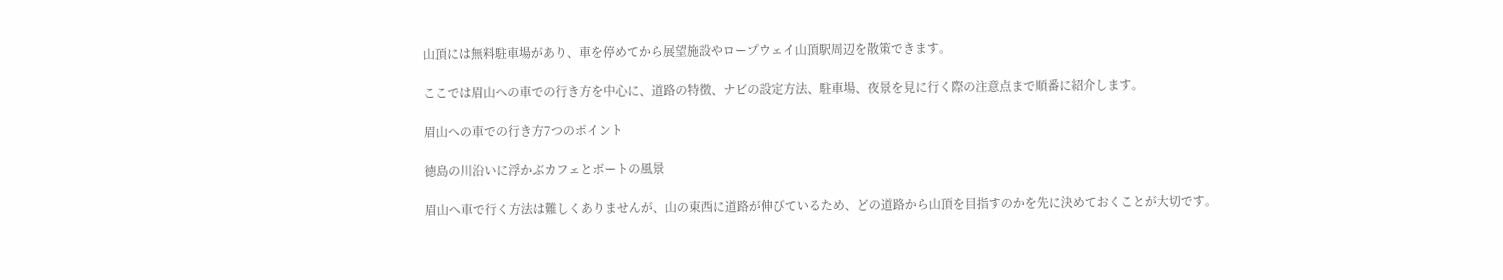山頂には無料駐車場があり、車を停めてから展望施設やロープウェイ山頂駅周辺を散策できます。

ここでは眉山への車での行き方を中心に、道路の特徴、ナビの設定方法、駐車場、夜景を見に行く際の注意点まで順番に紹介します。

眉山への車での行き方7つのポイント

徳島の川沿いに浮かぶカフェとボートの風景

眉山へ車で行く方法は難しくありませんが、山の東西に道路が伸びているため、どの道路から山頂を目指すのかを先に決めておくことが大切です。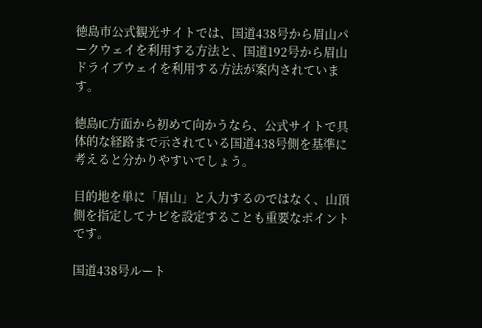徳島市公式観光サイトでは、国道438号から眉山パークウェイを利用する方法と、国道192号から眉山ドライブウェイを利用する方法が案内されています。

徳島IC方面から初めて向かうなら、公式サイトで具体的な経路まで示されている国道438号側を基準に考えると分かりやすいでしょう。

目的地を単に「眉山」と入力するのではなく、山頂側を指定してナビを設定することも重要なポイントです。

国道438号ルート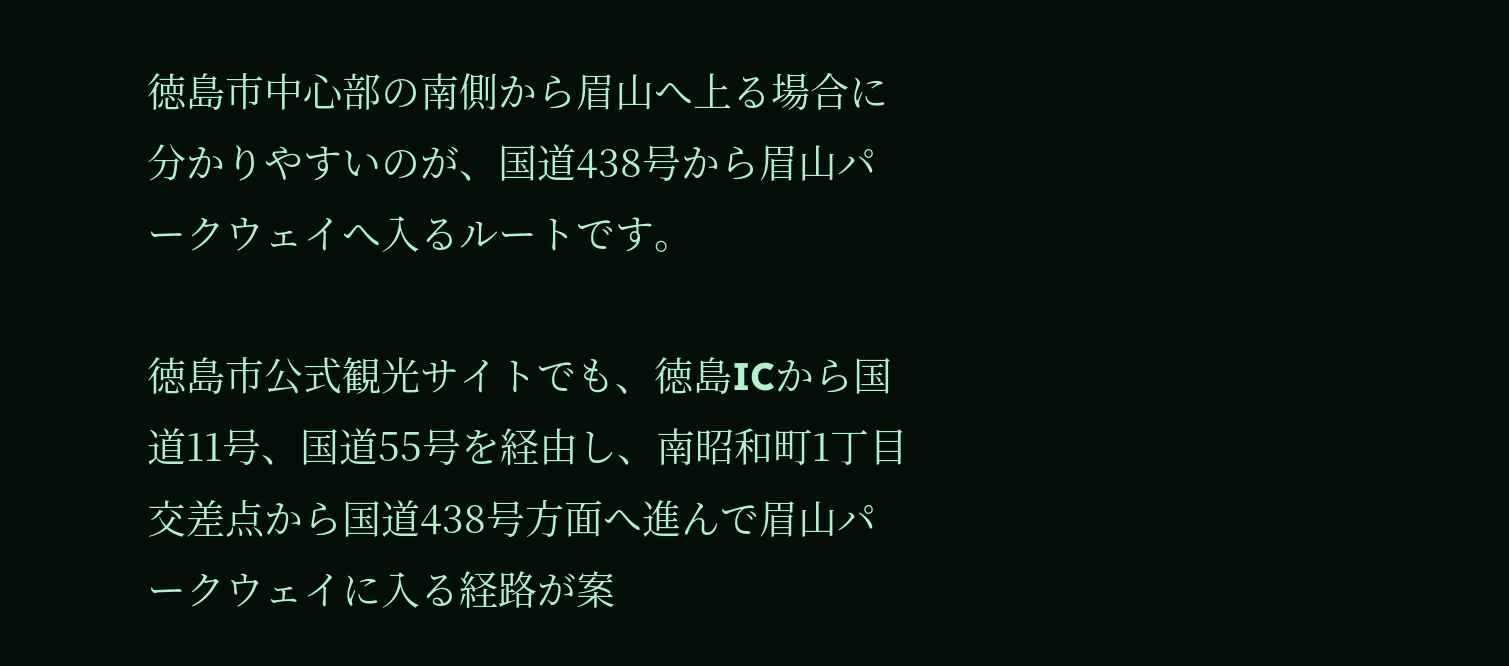徳島市中心部の南側から眉山へ上る場合に分かりやすいのが、国道438号から眉山パークウェイへ入るルートです。

徳島市公式観光サイトでも、徳島ICから国道11号、国道55号を経由し、南昭和町1丁目交差点から国道438号方面へ進んで眉山パークウェイに入る経路が案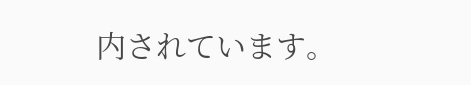内されています。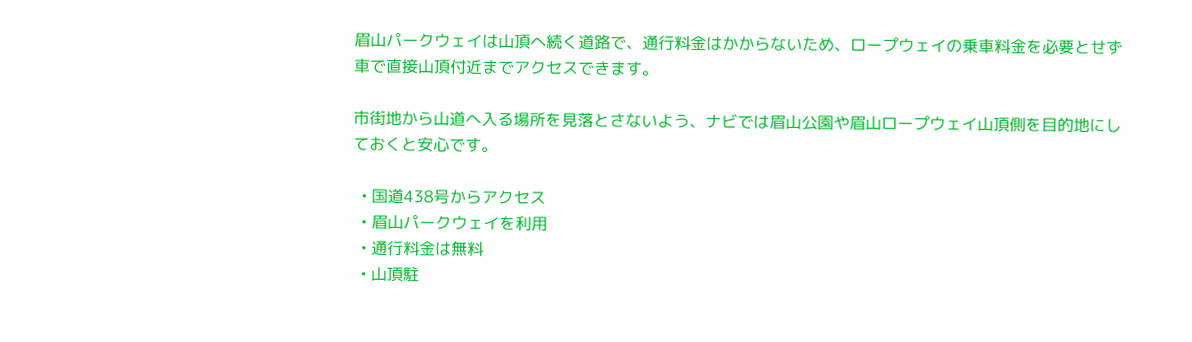眉山パークウェイは山頂へ続く道路で、通行料金はかからないため、ロープウェイの乗車料金を必要とせず車で直接山頂付近までアクセスできます。

市街地から山道へ入る場所を見落とさないよう、ナビでは眉山公園や眉山ロープウェイ山頂側を目的地にしておくと安心です。

  • 国道438号からアクセス
  • 眉山パークウェイを利用
  • 通行料金は無料
  • 山頂駐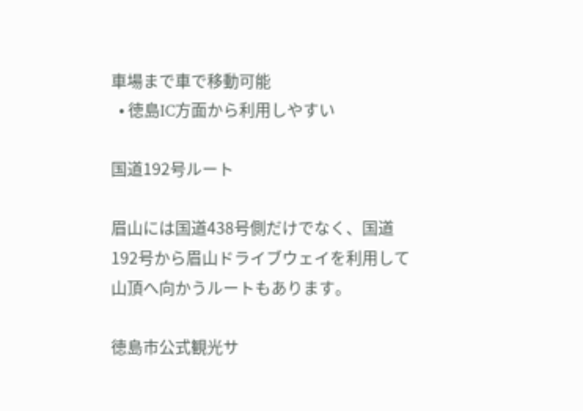車場まで車で移動可能
  • 徳島IC方面から利用しやすい

国道192号ルート

眉山には国道438号側だけでなく、国道192号から眉山ドライブウェイを利用して山頂へ向かうルートもあります。

徳島市公式観光サ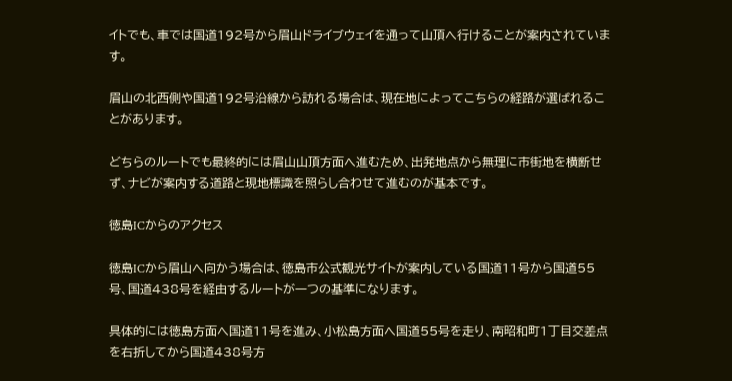イトでも、車では国道192号から眉山ドライブウェイを通って山頂へ行けることが案内されています。

眉山の北西側や国道192号沿線から訪れる場合は、現在地によってこちらの経路が選ばれることがあります。

どちらのルートでも最終的には眉山山頂方面へ進むため、出発地点から無理に市街地を横断せず、ナビが案内する道路と現地標識を照らし合わせて進むのが基本です。

徳島ICからのアクセス

徳島ICから眉山へ向かう場合は、徳島市公式観光サイトが案内している国道11号から国道55号、国道438号を経由するルートが一つの基準になります。

具体的には徳島方面へ国道11号を進み、小松島方面へ国道55号を走り、南昭和町1丁目交差点を右折してから国道438号方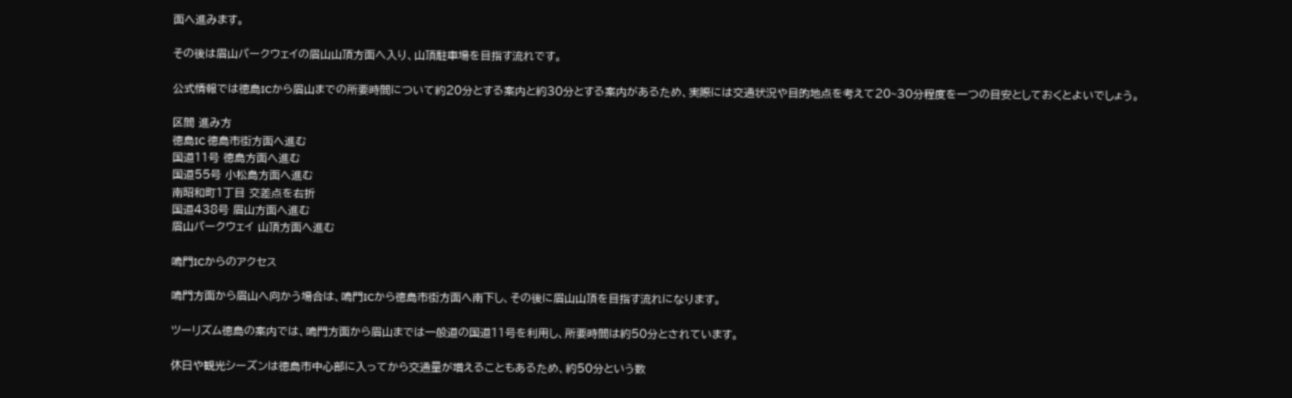面へ進みます。

その後は眉山パークウェイの眉山山頂方面へ入り、山頂駐車場を目指す流れです。

公式情報では徳島ICから眉山までの所要時間について約20分とする案内と約30分とする案内があるため、実際には交通状況や目的地点を考えて20~30分程度を一つの目安としておくとよいでしょう。

区間 進み方
徳島IC 徳島市街方面へ進む
国道11号 徳島方面へ進む
国道55号 小松島方面へ進む
南昭和町1丁目 交差点を右折
国道438号 眉山方面へ進む
眉山パークウェイ 山頂方面へ進む

鳴門ICからのアクセス

鳴門方面から眉山へ向かう場合は、鳴門ICから徳島市街方面へ南下し、その後に眉山山頂を目指す流れになります。

ツーリズム徳島の案内では、鳴門方面から眉山までは一般道の国道11号を利用し、所要時間は約50分とされています。

休日や観光シーズンは徳島市中心部に入ってから交通量が増えることもあるため、約50分という数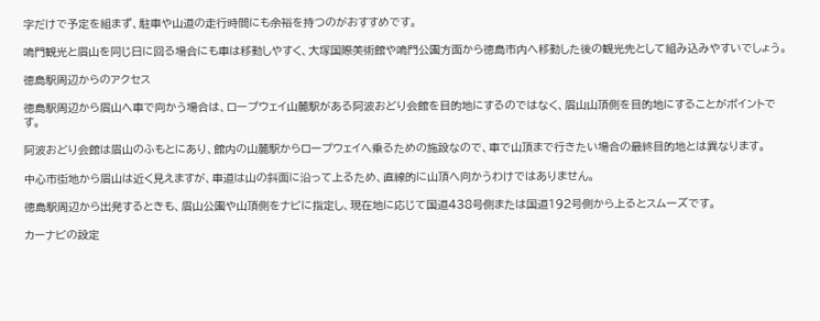字だけで予定を組まず、駐車や山道の走行時間にも余裕を持つのがおすすめです。

鳴門観光と眉山を同じ日に回る場合にも車は移動しやすく、大塚国際美術館や鳴門公園方面から徳島市内へ移動した後の観光先として組み込みやすいでしょう。

徳島駅周辺からのアクセス

徳島駅周辺から眉山へ車で向かう場合は、ロープウェイ山麓駅がある阿波おどり会館を目的地にするのではなく、眉山山頂側を目的地にすることがポイントです。

阿波おどり会館は眉山のふもとにあり、館内の山麓駅からロープウェイへ乗るための施設なので、車で山頂まで行きたい場合の最終目的地とは異なります。

中心市街地から眉山は近く見えますが、車道は山の斜面に沿って上るため、直線的に山頂へ向かうわけではありません。

徳島駅周辺から出発するときも、眉山公園や山頂側をナビに指定し、現在地に応じて国道438号側または国道192号側から上るとスムーズです。

カーナビの設定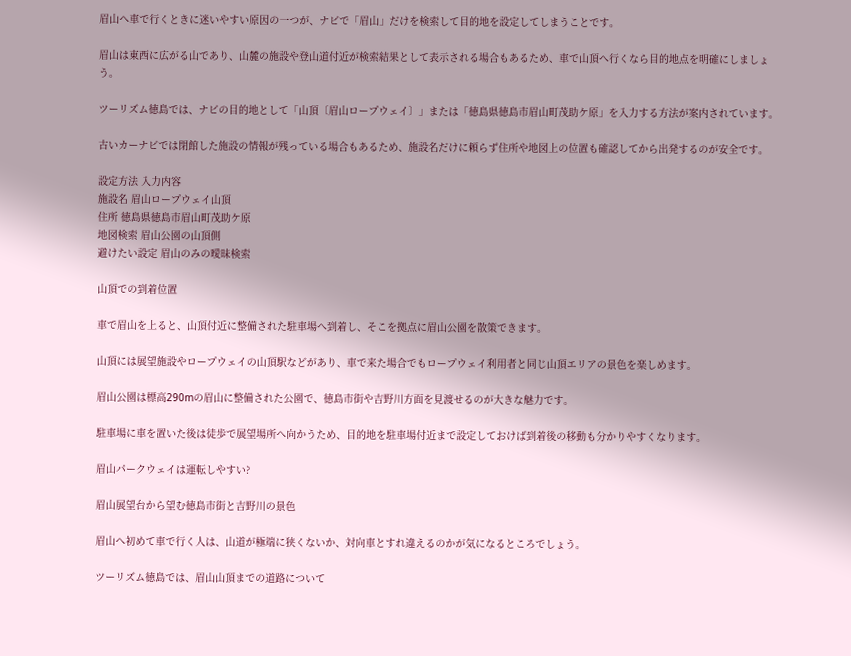眉山へ車で行くときに迷いやすい原因の一つが、ナビで「眉山」だけを検索して目的地を設定してしまうことです。

眉山は東西に広がる山であり、山麓の施設や登山道付近が検索結果として表示される場合もあるため、車で山頂へ行くなら目的地点を明確にしましょう。

ツーリズム徳島では、ナビの目的地として「山頂〔眉山ロープウェイ〕」または「徳島県徳島市眉山町茂助ケ原」を入力する方法が案内されています。

古いカーナビでは閉館した施設の情報が残っている場合もあるため、施設名だけに頼らず住所や地図上の位置も確認してから出発するのが安全です。

設定方法 入力内容
施設名 眉山ロープウェイ山頂
住所 徳島県徳島市眉山町茂助ケ原
地図検索 眉山公園の山頂側
避けたい設定 眉山のみの曖昧検索

山頂での到着位置

車で眉山を上ると、山頂付近に整備された駐車場へ到着し、そこを拠点に眉山公園を散策できます。

山頂には展望施設やロープウェイの山頂駅などがあり、車で来た場合でもロープウェイ利用者と同じ山頂エリアの景色を楽しめます。

眉山公園は標高290mの眉山に整備された公園で、徳島市街や吉野川方面を見渡せるのが大きな魅力です。

駐車場に車を置いた後は徒歩で展望場所へ向かうため、目的地を駐車場付近まで設定しておけば到着後の移動も分かりやすくなります。

眉山パークウェイは運転しやすい?

眉山展望台から望む徳島市街と吉野川の景色

眉山へ初めて車で行く人は、山道が極端に狭くないか、対向車とすれ違えるのかが気になるところでしょう。

ツーリズム徳島では、眉山山頂までの道路について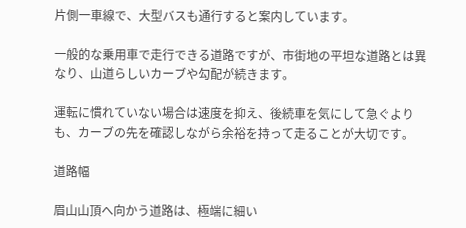片側一車線で、大型バスも通行すると案内しています。

一般的な乗用車で走行できる道路ですが、市街地の平坦な道路とは異なり、山道らしいカーブや勾配が続きます。

運転に慣れていない場合は速度を抑え、後続車を気にして急ぐよりも、カーブの先を確認しながら余裕を持って走ることが大切です。

道路幅

眉山山頂へ向かう道路は、極端に細い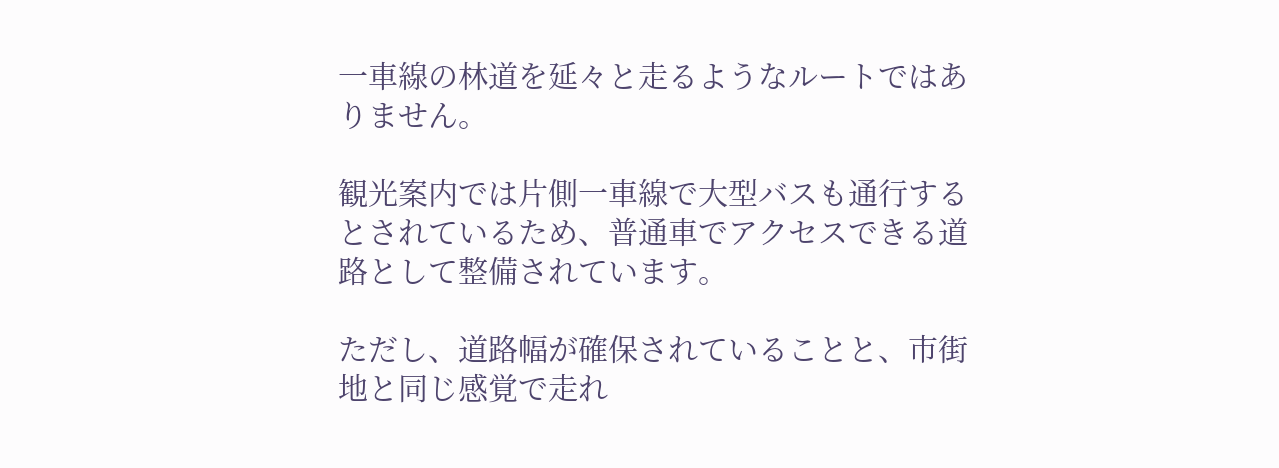一車線の林道を延々と走るようなルートではありません。

観光案内では片側一車線で大型バスも通行するとされているため、普通車でアクセスできる道路として整備されています。

ただし、道路幅が確保されていることと、市街地と同じ感覚で走れ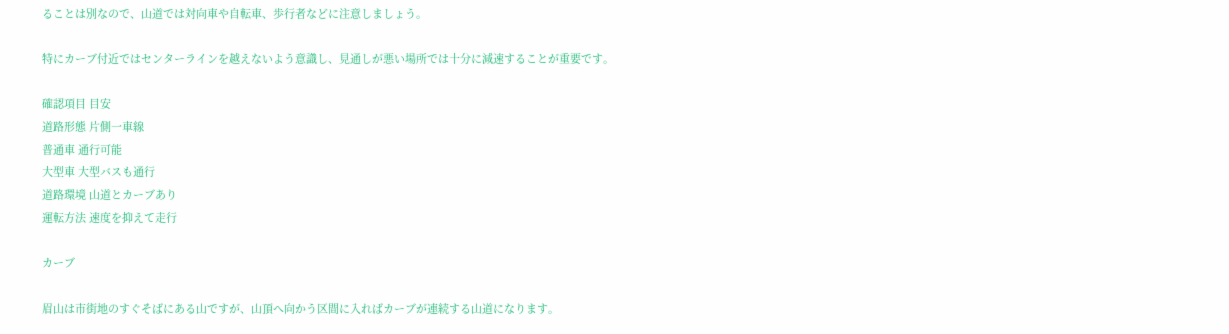ることは別なので、山道では対向車や自転車、歩行者などに注意しましょう。

特にカーブ付近ではセンターラインを越えないよう意識し、見通しが悪い場所では十分に減速することが重要です。

確認項目 目安
道路形態 片側一車線
普通車 通行可能
大型車 大型バスも通行
道路環境 山道とカーブあり
運転方法 速度を抑えて走行

カーブ

眉山は市街地のすぐそばにある山ですが、山頂へ向かう区間に入ればカーブが連続する山道になります。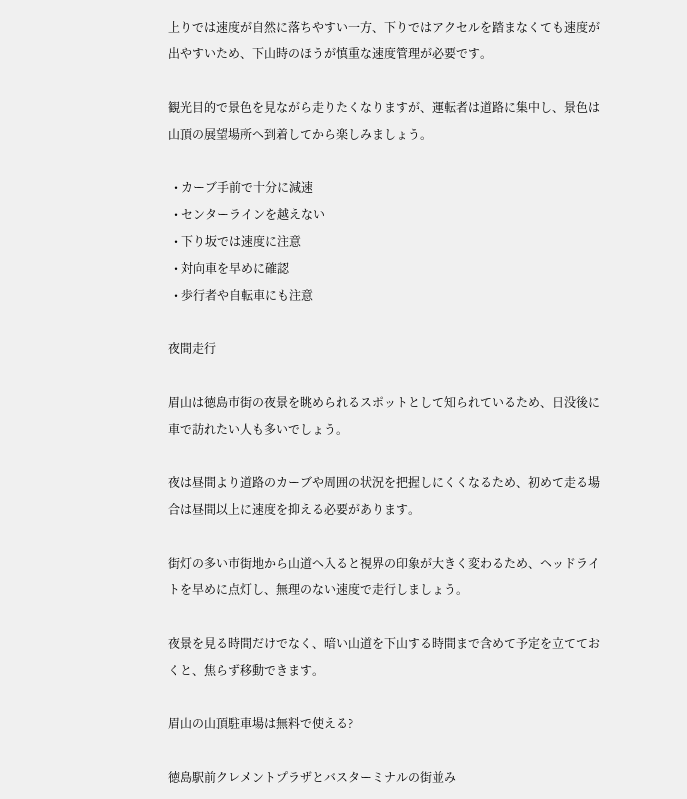上りでは速度が自然に落ちやすい一方、下りではアクセルを踏まなくても速度が出やすいため、下山時のほうが慎重な速度管理が必要です。

観光目的で景色を見ながら走りたくなりますが、運転者は道路に集中し、景色は山頂の展望場所へ到着してから楽しみましょう。

  • カーブ手前で十分に減速
  • センターラインを越えない
  • 下り坂では速度に注意
  • 対向車を早めに確認
  • 歩行者や自転車にも注意

夜間走行

眉山は徳島市街の夜景を眺められるスポットとして知られているため、日没後に車で訪れたい人も多いでしょう。

夜は昼間より道路のカーブや周囲の状況を把握しにくくなるため、初めて走る場合は昼間以上に速度を抑える必要があります。

街灯の多い市街地から山道へ入ると視界の印象が大きく変わるため、ヘッドライトを早めに点灯し、無理のない速度で走行しましょう。

夜景を見る時間だけでなく、暗い山道を下山する時間まで含めて予定を立てておくと、焦らず移動できます。

眉山の山頂駐車場は無料で使える?

徳島駅前クレメントプラザとバスターミナルの街並み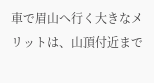車で眉山へ行く大きなメリットは、山頂付近まで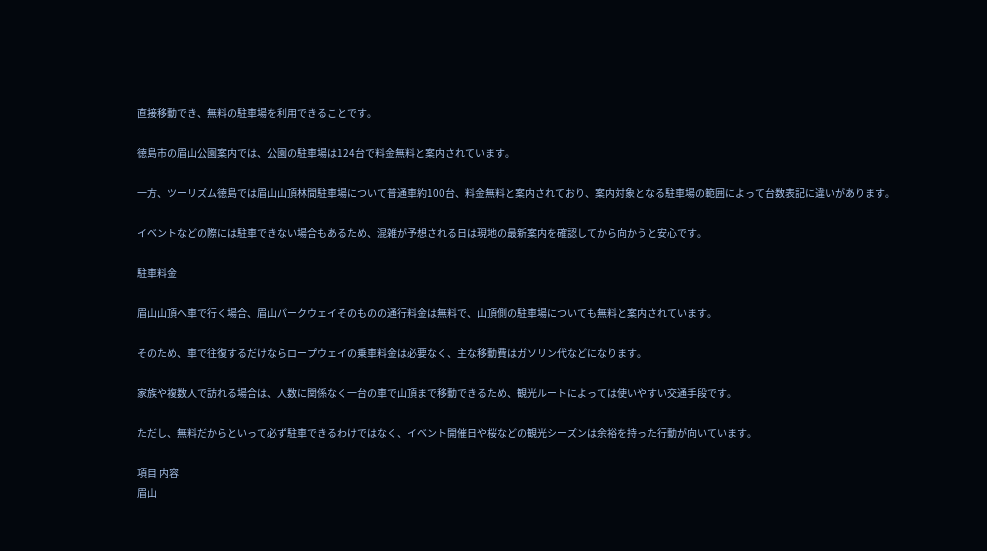直接移動でき、無料の駐車場を利用できることです。

徳島市の眉山公園案内では、公園の駐車場は124台で料金無料と案内されています。

一方、ツーリズム徳島では眉山山頂林間駐車場について普通車約100台、料金無料と案内されており、案内対象となる駐車場の範囲によって台数表記に違いがあります。

イベントなどの際には駐車できない場合もあるため、混雑が予想される日は現地の最新案内を確認してから向かうと安心です。

駐車料金

眉山山頂へ車で行く場合、眉山パークウェイそのものの通行料金は無料で、山頂側の駐車場についても無料と案内されています。

そのため、車で往復するだけならロープウェイの乗車料金は必要なく、主な移動費はガソリン代などになります。

家族や複数人で訪れる場合は、人数に関係なく一台の車で山頂まで移動できるため、観光ルートによっては使いやすい交通手段です。

ただし、無料だからといって必ず駐車できるわけではなく、イベント開催日や桜などの観光シーズンは余裕を持った行動が向いています。

項目 内容
眉山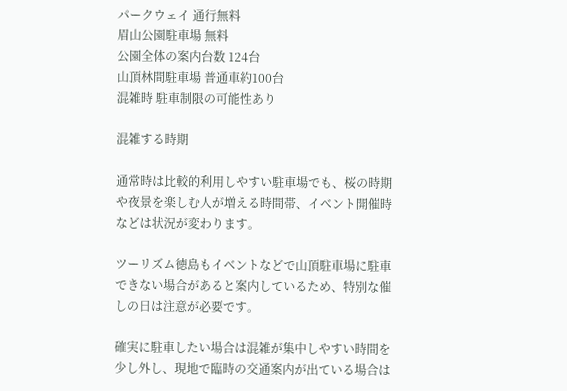パークウェイ 通行無料
眉山公園駐車場 無料
公園全体の案内台数 124台
山頂林間駐車場 普通車約100台
混雑時 駐車制限の可能性あり

混雑する時期

通常時は比較的利用しやすい駐車場でも、桜の時期や夜景を楽しむ人が増える時間帯、イベント開催時などは状況が変わります。

ツーリズム徳島もイベントなどで山頂駐車場に駐車できない場合があると案内しているため、特別な催しの日は注意が必要です。

確実に駐車したい場合は混雑が集中しやすい時間を少し外し、現地で臨時の交通案内が出ている場合は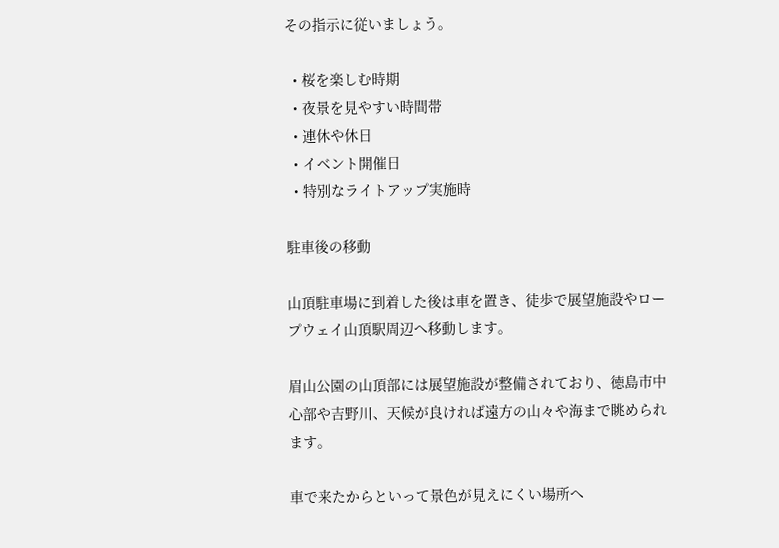その指示に従いましょう。

  • 桜を楽しむ時期
  • 夜景を見やすい時間帯
  • 連休や休日
  • イベント開催日
  • 特別なライトアップ実施時

駐車後の移動

山頂駐車場に到着した後は車を置き、徒歩で展望施設やロープウェイ山頂駅周辺へ移動します。

眉山公園の山頂部には展望施設が整備されており、徳島市中心部や吉野川、天候が良ければ遠方の山々や海まで眺められます。

車で来たからといって景色が見えにくい場所へ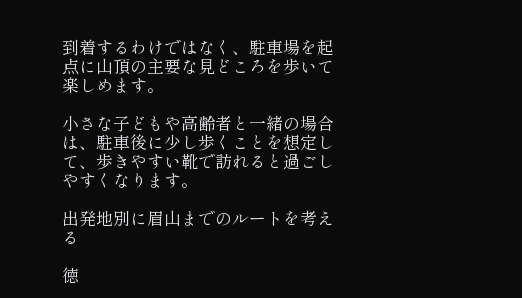到着するわけではなく、駐車場を起点に山頂の主要な見どころを歩いて楽しめます。

小さな子どもや高齢者と一緒の場合は、駐車後に少し歩くことを想定して、歩きやすい靴で訪れると過ごしやすくなります。

出発地別に眉山までのルートを考える

徳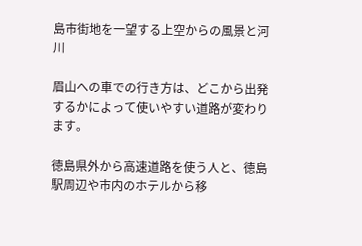島市街地を一望する上空からの風景と河川

眉山への車での行き方は、どこから出発するかによって使いやすい道路が変わります。

徳島県外から高速道路を使う人と、徳島駅周辺や市内のホテルから移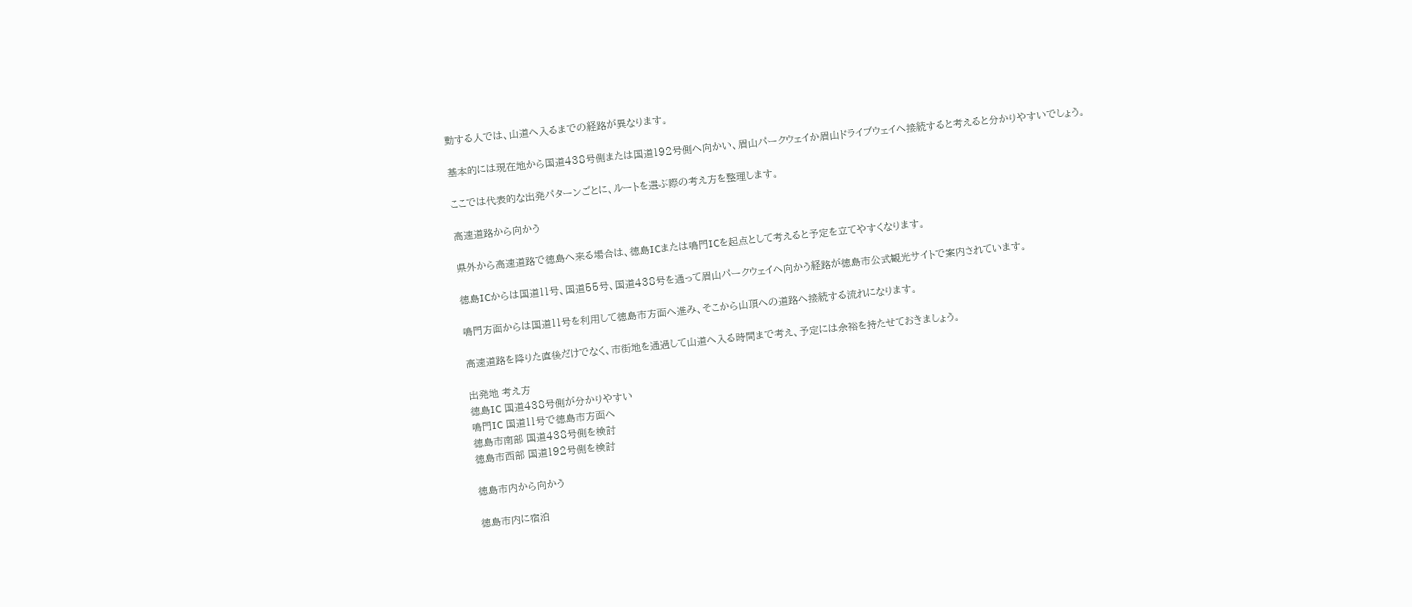動する人では、山道へ入るまでの経路が異なります。

基本的には現在地から国道438号側または国道192号側へ向かい、眉山パークウェイか眉山ドライブウェイへ接続すると考えると分かりやすいでしょう。

ここでは代表的な出発パターンごとに、ルートを選ぶ際の考え方を整理します。

高速道路から向かう

県外から高速道路で徳島へ来る場合は、徳島ICまたは鳴門ICを起点として考えると予定を立てやすくなります。

徳島ICからは国道11号、国道55号、国道438号を通って眉山パークウェイへ向かう経路が徳島市公式観光サイトで案内されています。

鳴門方面からは国道11号を利用して徳島市方面へ進み、そこから山頂への道路へ接続する流れになります。

高速道路を降りた直後だけでなく、市街地を通過して山道へ入る時間まで考え、予定には余裕を持たせておきましょう。

出発地 考え方
徳島IC 国道438号側が分かりやすい
鳴門IC 国道11号で徳島市方面へ
徳島市南部 国道438号側を検討
徳島市西部 国道192号側を検討

徳島市内から向かう

徳島市内に宿泊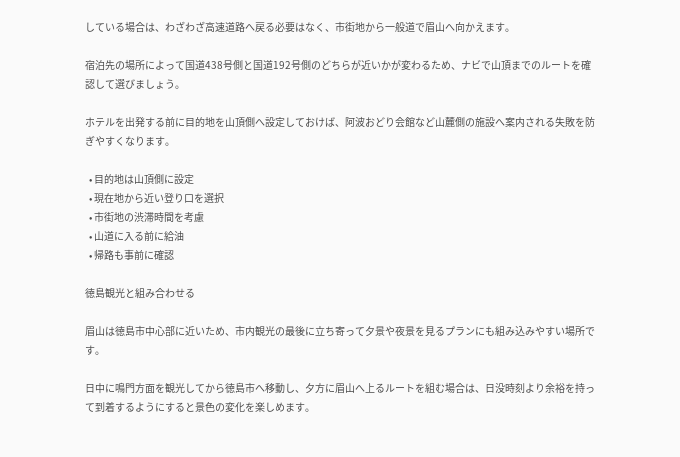している場合は、わざわざ高速道路へ戻る必要はなく、市街地から一般道で眉山へ向かえます。

宿泊先の場所によって国道438号側と国道192号側のどちらが近いかが変わるため、ナビで山頂までのルートを確認して選びましょう。

ホテルを出発する前に目的地を山頂側へ設定しておけば、阿波おどり会館など山麓側の施設へ案内される失敗を防ぎやすくなります。

  • 目的地は山頂側に設定
  • 現在地から近い登り口を選択
  • 市街地の渋滞時間を考慮
  • 山道に入る前に給油
  • 帰路も事前に確認

徳島観光と組み合わせる

眉山は徳島市中心部に近いため、市内観光の最後に立ち寄って夕景や夜景を見るプランにも組み込みやすい場所です。

日中に鳴門方面を観光してから徳島市へ移動し、夕方に眉山へ上るルートを組む場合は、日没時刻より余裕を持って到着するようにすると景色の変化を楽しめます。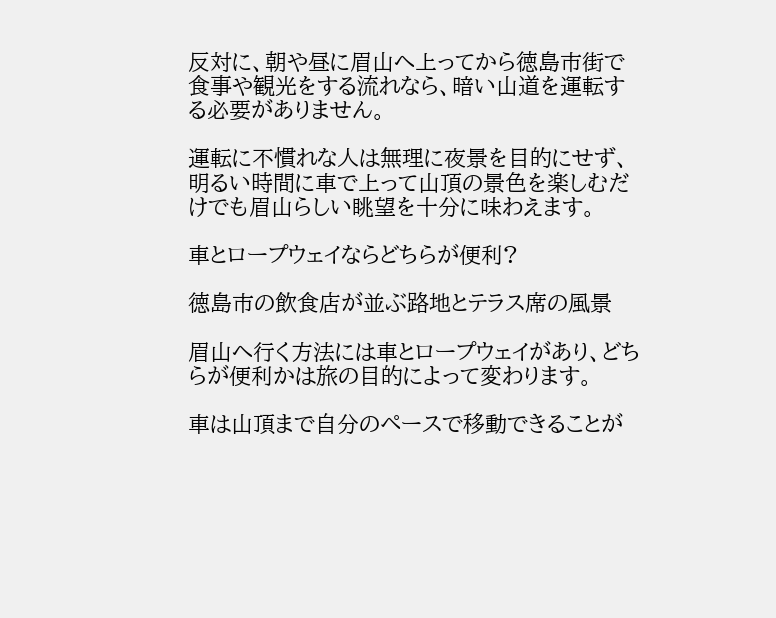反対に、朝や昼に眉山へ上ってから徳島市街で食事や観光をする流れなら、暗い山道を運転する必要がありません。

運転に不慣れな人は無理に夜景を目的にせず、明るい時間に車で上って山頂の景色を楽しむだけでも眉山らしい眺望を十分に味わえます。

車とロープウェイならどちらが便利?

徳島市の飲食店が並ぶ路地とテラス席の風景

眉山へ行く方法には車とロープウェイがあり、どちらが便利かは旅の目的によって変わります。

車は山頂まで自分のペースで移動できることが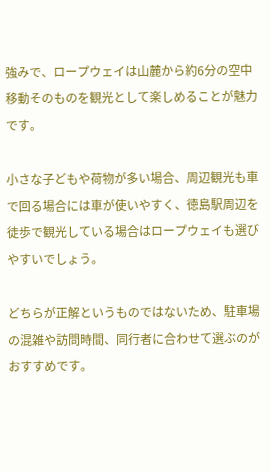強みで、ロープウェイは山麓から約6分の空中移動そのものを観光として楽しめることが魅力です。

小さな子どもや荷物が多い場合、周辺観光も車で回る場合には車が使いやすく、徳島駅周辺を徒歩で観光している場合はロープウェイも選びやすいでしょう。

どちらが正解というものではないため、駐車場の混雑や訪問時間、同行者に合わせて選ぶのがおすすめです。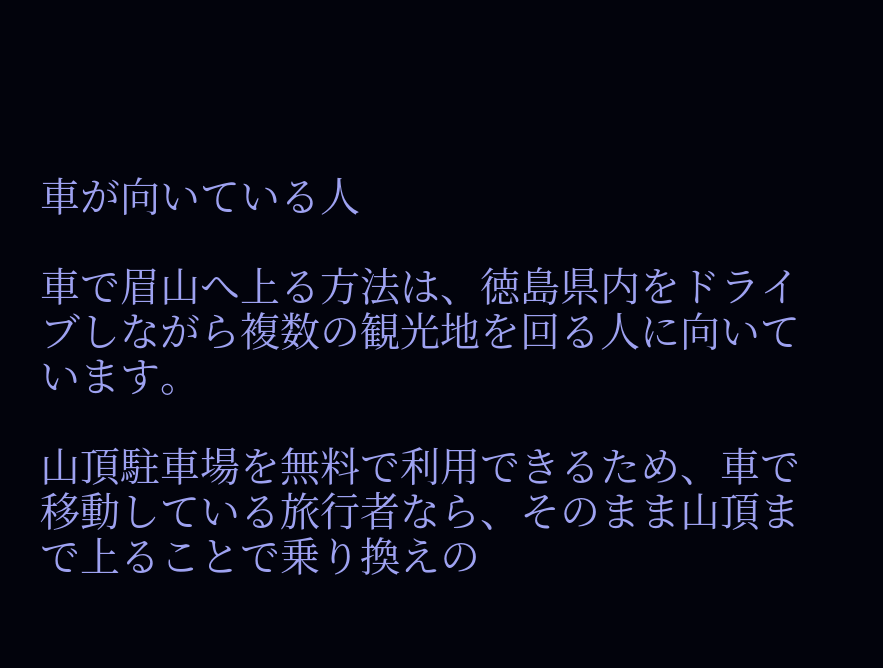車が向いている人

車で眉山へ上る方法は、徳島県内をドライブしながら複数の観光地を回る人に向いています。

山頂駐車場を無料で利用できるため、車で移動している旅行者なら、そのまま山頂まで上ることで乗り換えの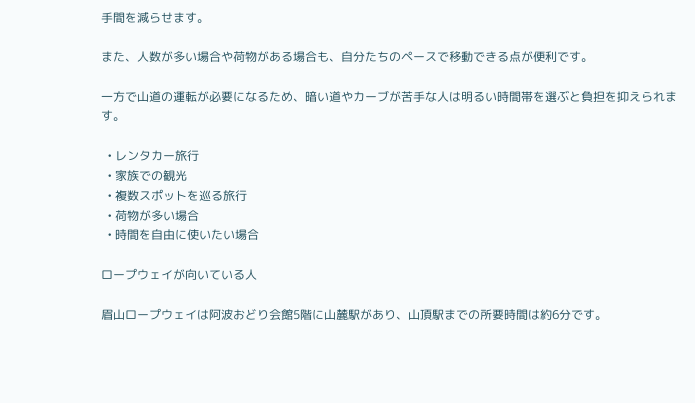手間を減らせます。

また、人数が多い場合や荷物がある場合も、自分たちのペースで移動できる点が便利です。

一方で山道の運転が必要になるため、暗い道やカーブが苦手な人は明るい時間帯を選ぶと負担を抑えられます。

  • レンタカー旅行
  • 家族での観光
  • 複数スポットを巡る旅行
  • 荷物が多い場合
  • 時間を自由に使いたい場合

ロープウェイが向いている人

眉山ロープウェイは阿波おどり会館5階に山麓駅があり、山頂駅までの所要時間は約6分です。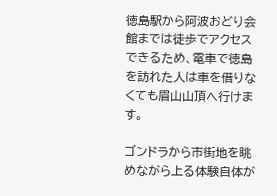徳島駅から阿波おどり会館までは徒歩でアクセスできるため、電車で徳島を訪れた人は車を借りなくても眉山山頂へ行けます。

ゴンドラから市街地を眺めながら上る体験自体が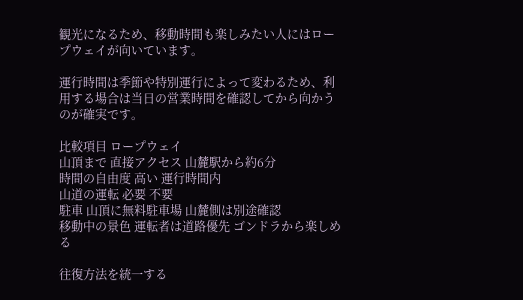観光になるため、移動時間も楽しみたい人にはロープウェイが向いています。

運行時間は季節や特別運行によって変わるため、利用する場合は当日の営業時間を確認してから向かうのが確実です。

比較項目 ロープウェイ
山頂まで 直接アクセス 山麓駅から約6分
時間の自由度 高い 運行時間内
山道の運転 必要 不要
駐車 山頂に無料駐車場 山麓側は別途確認
移動中の景色 運転者は道路優先 ゴンドラから楽しめる

往復方法を統一する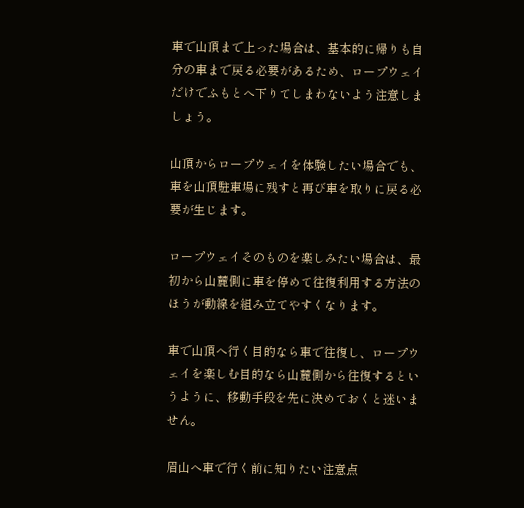車で山頂まで上った場合は、基本的に帰りも自分の車まで戻る必要があるため、ロープウェイだけでふもとへ下りてしまわないよう注意しましょう。

山頂からロープウェイを体験したい場合でも、車を山頂駐車場に残すと再び車を取りに戻る必要が生じます。

ロープウェイそのものを楽しみたい場合は、最初から山麓側に車を停めて往復利用する方法のほうが動線を組み立てやすくなります。

車で山頂へ行く目的なら車で往復し、ロープウェイを楽しむ目的なら山麓側から往復するというように、移動手段を先に決めておくと迷いません。

眉山へ車で行く前に知りたい注意点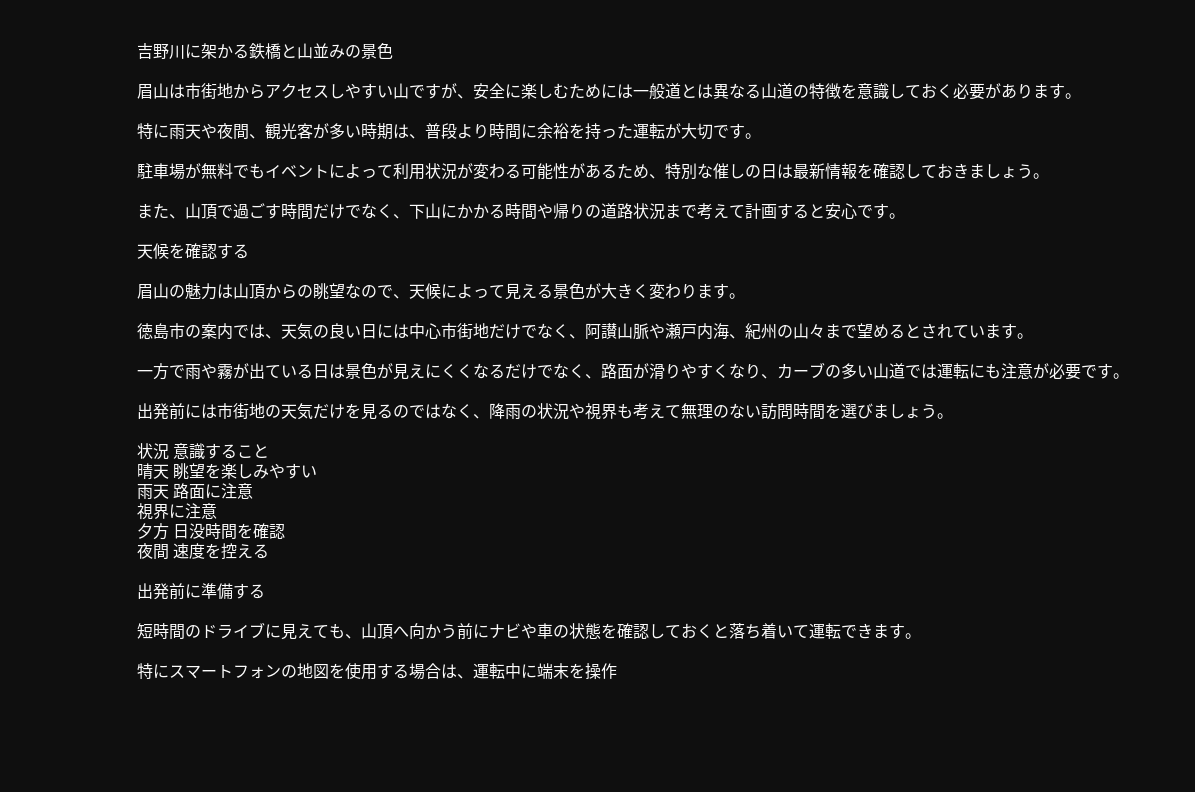吉野川に架かる鉄橋と山並みの景色

眉山は市街地からアクセスしやすい山ですが、安全に楽しむためには一般道とは異なる山道の特徴を意識しておく必要があります。

特に雨天や夜間、観光客が多い時期は、普段より時間に余裕を持った運転が大切です。

駐車場が無料でもイベントによって利用状況が変わる可能性があるため、特別な催しの日は最新情報を確認しておきましょう。

また、山頂で過ごす時間だけでなく、下山にかかる時間や帰りの道路状況まで考えて計画すると安心です。

天候を確認する

眉山の魅力は山頂からの眺望なので、天候によって見える景色が大きく変わります。

徳島市の案内では、天気の良い日には中心市街地だけでなく、阿讃山脈や瀬戸内海、紀州の山々まで望めるとされています。

一方で雨や霧が出ている日は景色が見えにくくなるだけでなく、路面が滑りやすくなり、カーブの多い山道では運転にも注意が必要です。

出発前には市街地の天気だけを見るのではなく、降雨の状況や視界も考えて無理のない訪問時間を選びましょう。

状況 意識すること
晴天 眺望を楽しみやすい
雨天 路面に注意
視界に注意
夕方 日没時間を確認
夜間 速度を控える

出発前に準備する

短時間のドライブに見えても、山頂へ向かう前にナビや車の状態を確認しておくと落ち着いて運転できます。

特にスマートフォンの地図を使用する場合は、運転中に端末を操作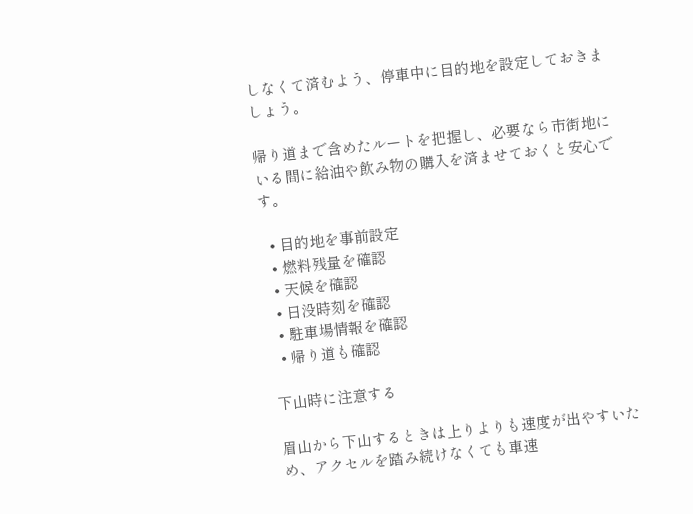しなくて済むよう、停車中に目的地を設定しておきましょう。

帰り道まで含めたルートを把握し、必要なら市街地にいる間に給油や飲み物の購入を済ませておくと安心です。

  • 目的地を事前設定
  • 燃料残量を確認
  • 天候を確認
  • 日没時刻を確認
  • 駐車場情報を確認
  • 帰り道も確認

下山時に注意する

眉山から下山するときは上りよりも速度が出やすいため、アクセルを踏み続けなくても車速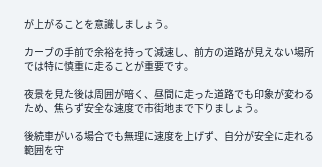が上がることを意識しましょう。

カーブの手前で余裕を持って減速し、前方の道路が見えない場所では特に慎重に走ることが重要です。

夜景を見た後は周囲が暗く、昼間に走った道路でも印象が変わるため、焦らず安全な速度で市街地まで下りましょう。

後続車がいる場合でも無理に速度を上げず、自分が安全に走れる範囲を守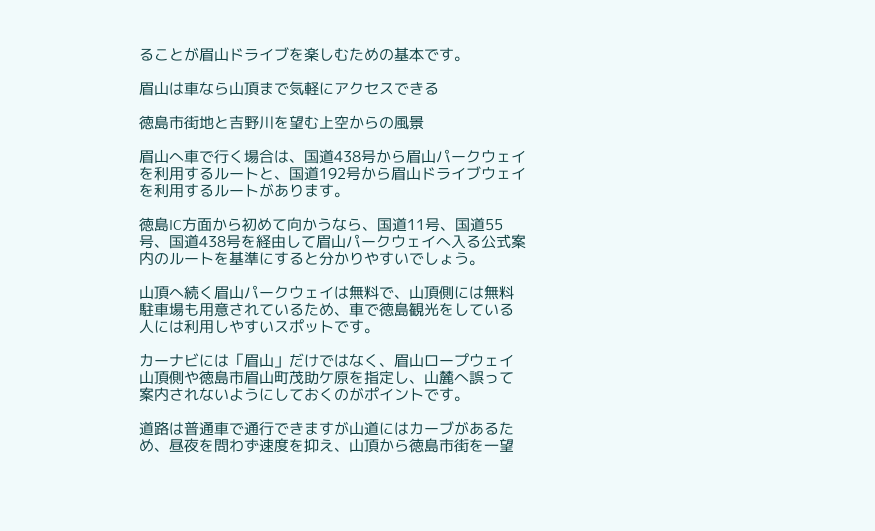ることが眉山ドライブを楽しむための基本です。

眉山は車なら山頂まで気軽にアクセスできる

徳島市街地と吉野川を望む上空からの風景

眉山へ車で行く場合は、国道438号から眉山パークウェイを利用するルートと、国道192号から眉山ドライブウェイを利用するルートがあります。

徳島IC方面から初めて向かうなら、国道11号、国道55号、国道438号を経由して眉山パークウェイへ入る公式案内のルートを基準にすると分かりやすいでしょう。

山頂へ続く眉山パークウェイは無料で、山頂側には無料駐車場も用意されているため、車で徳島観光をしている人には利用しやすいスポットです。

カーナビには「眉山」だけではなく、眉山ロープウェイ山頂側や徳島市眉山町茂助ケ原を指定し、山麓へ誤って案内されないようにしておくのがポイントです。

道路は普通車で通行できますが山道にはカーブがあるため、昼夜を問わず速度を抑え、山頂から徳島市街を一望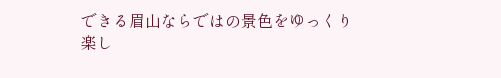できる眉山ならではの景色をゆっくり楽し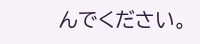んでください。